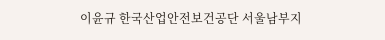이윤규 한국산업안전보건공단 서울남부지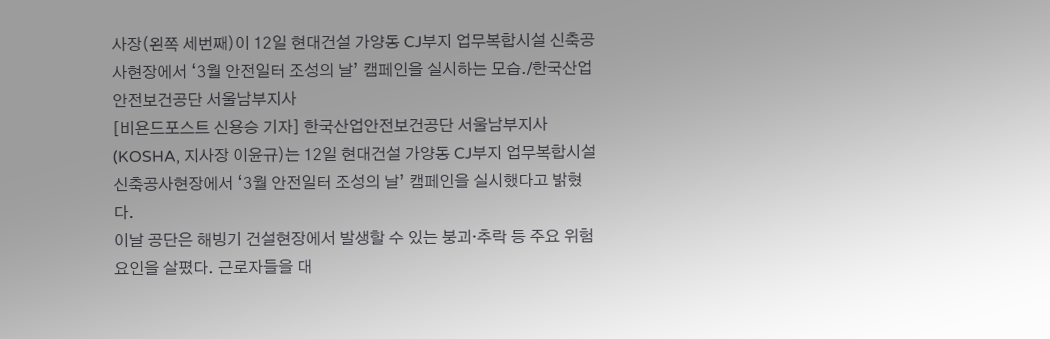사장(왼쪽 세번째)이 12일 현대건설 가양동 CJ부지 업무복합시설 신축공사현장에서 ‘3월 안전일터 조성의 날’ 캠페인을 실시하는 모습./한국산업안전보건공단 서울남부지사
[비욘드포스트 신용승 기자] 한국산업안전보건공단 서울남부지사(KOSHA, 지사장 이윤규)는 12일 현대건설 가양동 CJ부지 업무복합시설 신축공사현장에서 ‘3월 안전일터 조성의 날’ 캠페인을 실시했다고 밝혔다.
이날 공단은 해빙기 건설현장에서 발생할 수 있는 붕괴·추락 등 주요 위험요인을 살폈다. 근로자들을 대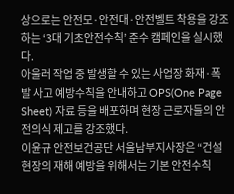상으로는 안전모·안전대·안전벨트 착용을 강조하는 ‘3대 기초안전수칙’ 준수 캠페인을 실시했다.
아울러 작업 중 발생할 수 있는 사업장 화재·폭발 사고 예방수칙을 안내하고 OPS(One Page Sheet) 자료 등을 배포하며 현장 근로자들의 안전의식 제고를 강조했다.
이윤규 안전보건공단 서울남부지사장은 “건설현장의 재해 예방을 위해서는 기본 안전수칙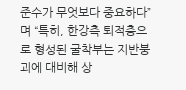준수가 무엇보다 중요하다”며 “특히, 한강측 퇴적층으로 형성된 굴착부는 지반붕괴에 대비해 상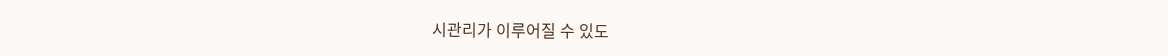시관리가 이루어질 수 있도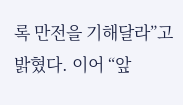록 만전을 기해달라”고 밝혔다. 이어 “앞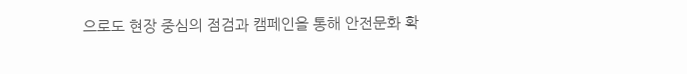으로도 현장 중심의 점검과 캠페인을 통해 안전문화 확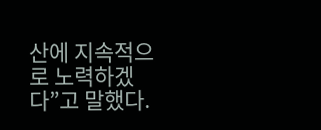산에 지속적으로 노력하겠다”고 말했다.